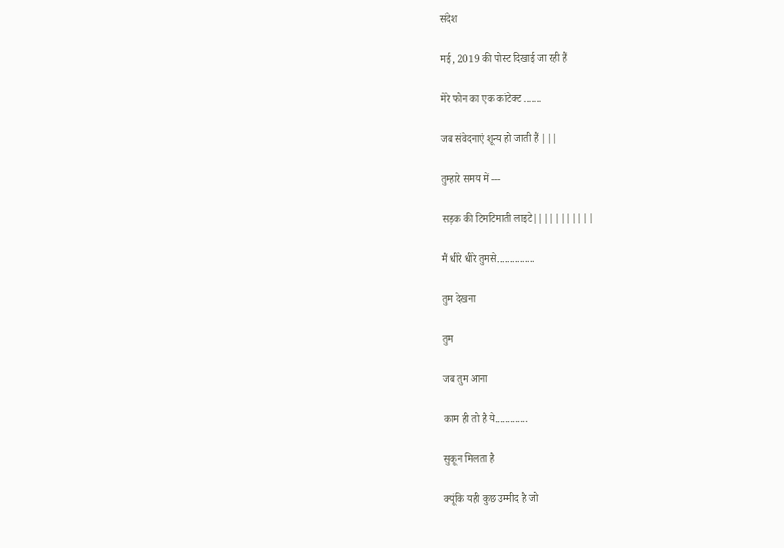संदेश

मई, 2019 की पोस्ट दिखाई जा रही हैं

मेरे फोन का एक कांटेक्ट .......

जब संवेदनाएं शून्य हो जाती हैं |||

तुम्हारे समय में ---

सड़क की टिमटिमाती लाइटे|||||||||||

मैं धीरे धीरे तुमसे...............

तुम देखना

तुम

जब तुम आना

काम ही तो है ये.............

सुकून मिलता है

क्यूंकि यही कुछ उम्मीद है जो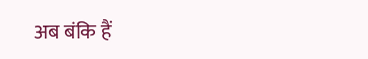अब बंकि हैं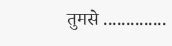तुमसे ..............